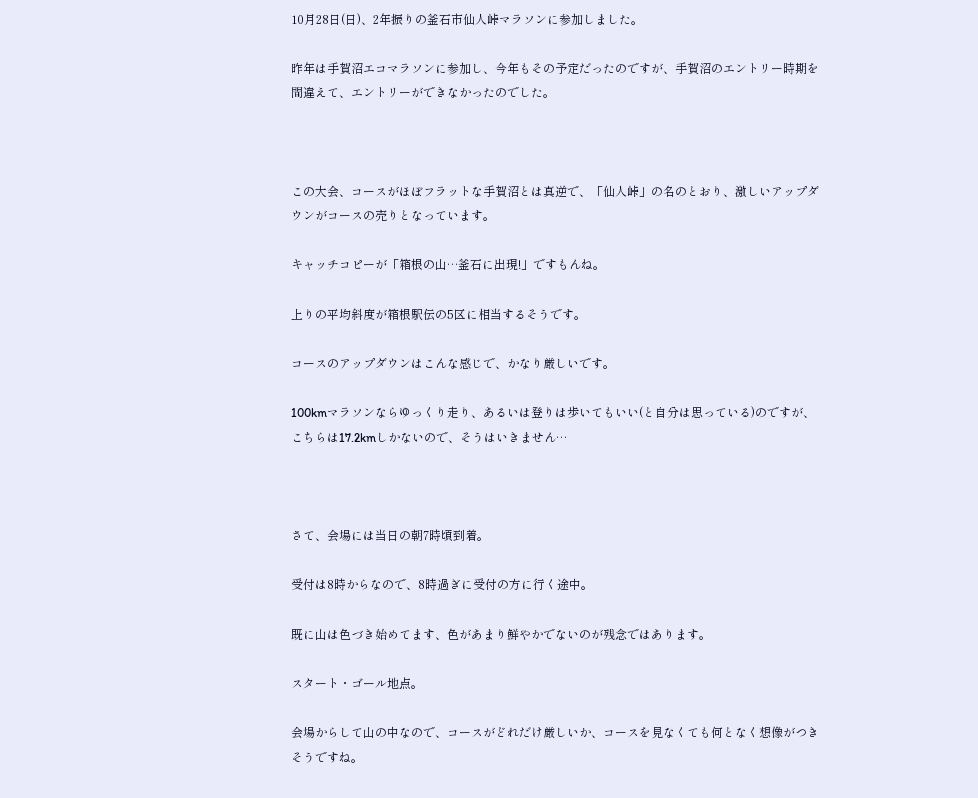10月28日(日)、2年振りの釜石市仙人峠マラソンに参加しました。

昨年は手賀沼エコマラソンに参加し、今年もその予定だったのですが、手賀沼のエントリー時期を間違えて、エントリーができなかったのでした。



この大会、コースがほぼフラットな手賀沼とは真逆で、「仙人峠」の名のとおり、激しいアップダウンがコースの売りとなっています。

キャッチコピーが「箱根の山…釜石に出現!」ですもんね。

上りの平均斜度が箱根駅伝の5区に相当するそうです。

コースのアップダウンはこんな感じで、かなり厳しいです。

100kmマラソンならゆっくり走り、あるいは登りは歩いてもいい(と自分は思っている)のですが、こちらは17.2kmしかないので、そうはいきません…



さて、会場には当日の朝7時頃到着。

受付は8時からなので、8時過ぎに受付の方に行く途中。

既に山は色づき始めてます、色があまり鮮やかでないのが残念ではあります。

スタート・ゴール地点。

会場からして山の中なので、コースがどれだけ厳しいか、コースを見なくても何となく想像がつきそうですね。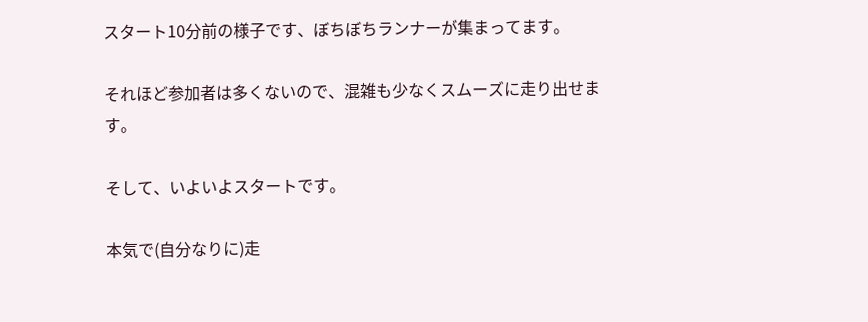スタート10分前の様子です、ぼちぼちランナーが集まってます。

それほど参加者は多くないので、混雑も少なくスムーズに走り出せます。

そして、いよいよスタートです。

本気で(自分なりに)走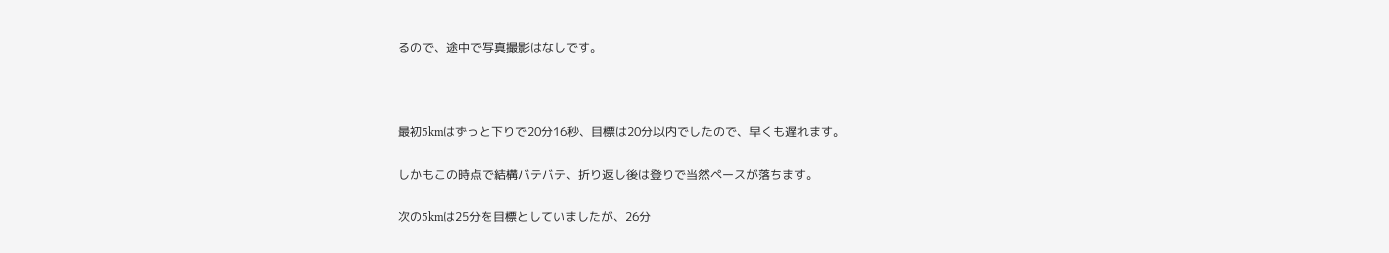るので、途中で写真撮影はなしです。



最初5kmはずっと下りで20分16秒、目標は20分以内でしたので、早くも遅れます。

しかもこの時点で結構バテバテ、折り返し後は登りで当然ペースが落ちます。

次の5kmは25分を目標としていましたが、26分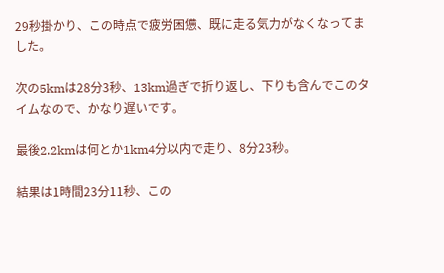29秒掛かり、この時点で疲労困憊、既に走る気力がなくなってました。

次の5kmは28分3秒、13km過ぎで折り返し、下りも含んでこのタイムなので、かなり遅いです。

最後2.2kmは何とか1km4分以内で走り、8分23秒。

結果は1時間23分11秒、この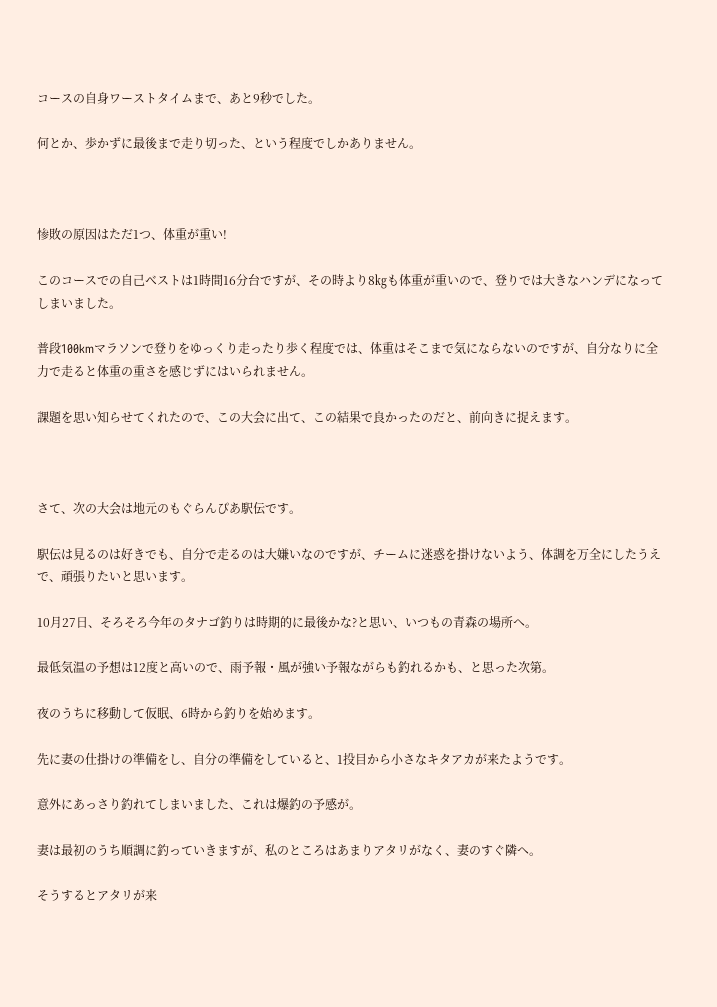コースの自身ワーストタイムまで、あと9秒でした。

何とか、歩かずに最後まで走り切った、という程度でしかありません。



惨敗の原因はただ1つ、体重が重い!

このコースでの自己ベストは1時間16分台ですが、その時より8㎏も体重が重いので、登りでは大きなハンデになってしまいました。

普段100kmマラソンで登りをゆっくり走ったり歩く程度では、体重はそこまで気にならないのですが、自分なりに全力で走ると体重の重さを感じずにはいられません。

課題を思い知らせてくれたので、この大会に出て、この結果で良かったのだと、前向きに捉えます。



さて、次の大会は地元のもぐらんぴあ駅伝です。

駅伝は見るのは好きでも、自分で走るのは大嫌いなのですが、チームに迷惑を掛けないよう、体調を万全にしたうえで、頑張りたいと思います。

10月27日、そろそろ今年のタナゴ釣りは時期的に最後かな?と思い、いつもの青森の場所へ。

最低気温の予想は12度と高いので、雨予報・風が強い予報ながらも釣れるかも、と思った次第。

夜のうちに移動して仮眠、6時から釣りを始めます。

先に妻の仕掛けの準備をし、自分の準備をしていると、1投目から小さなキタアカが来たようです。

意外にあっさり釣れてしまいました、これは爆釣の予感が。

妻は最初のうち順調に釣っていきますが、私のところはあまりアタリがなく、妻のすぐ隣へ。

そうするとアタリが来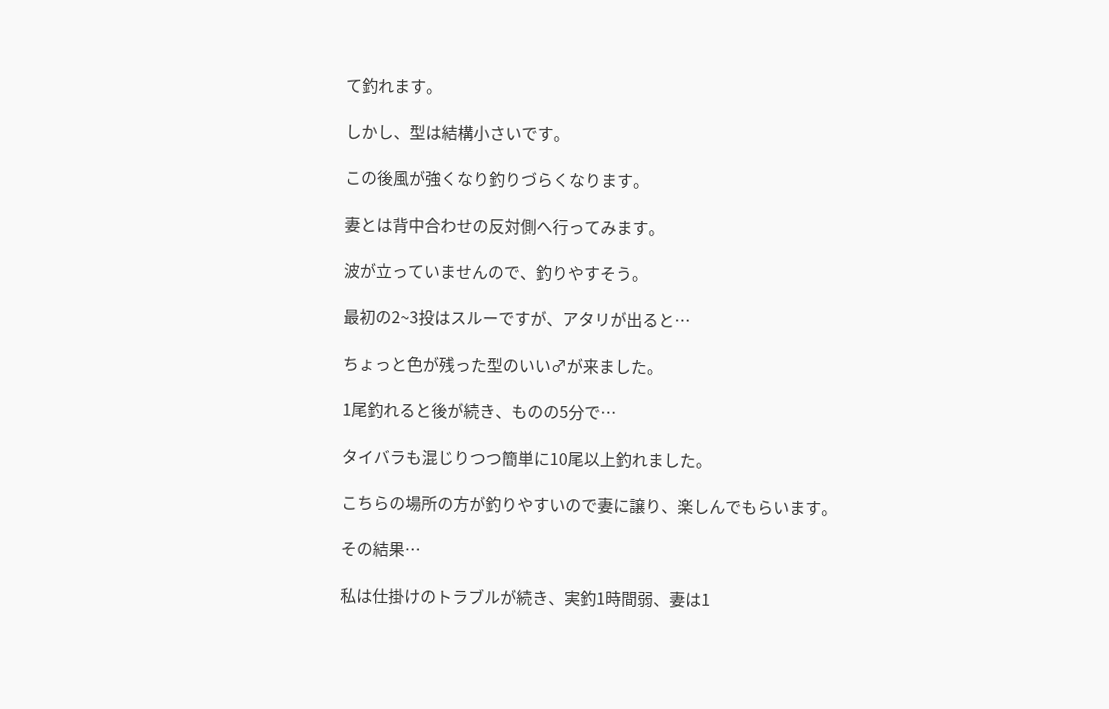て釣れます。

しかし、型は結構小さいです。

この後風が強くなり釣りづらくなります。

妻とは背中合わせの反対側へ行ってみます。

波が立っていませんので、釣りやすそう。

最初の2~3投はスルーですが、アタリが出ると…

ちょっと色が残った型のいい♂が来ました。

1尾釣れると後が続き、ものの5分で…

タイバラも混じりつつ簡単に10尾以上釣れました。

こちらの場所の方が釣りやすいので妻に譲り、楽しんでもらいます。

その結果…

私は仕掛けのトラブルが続き、実釣1時間弱、妻は1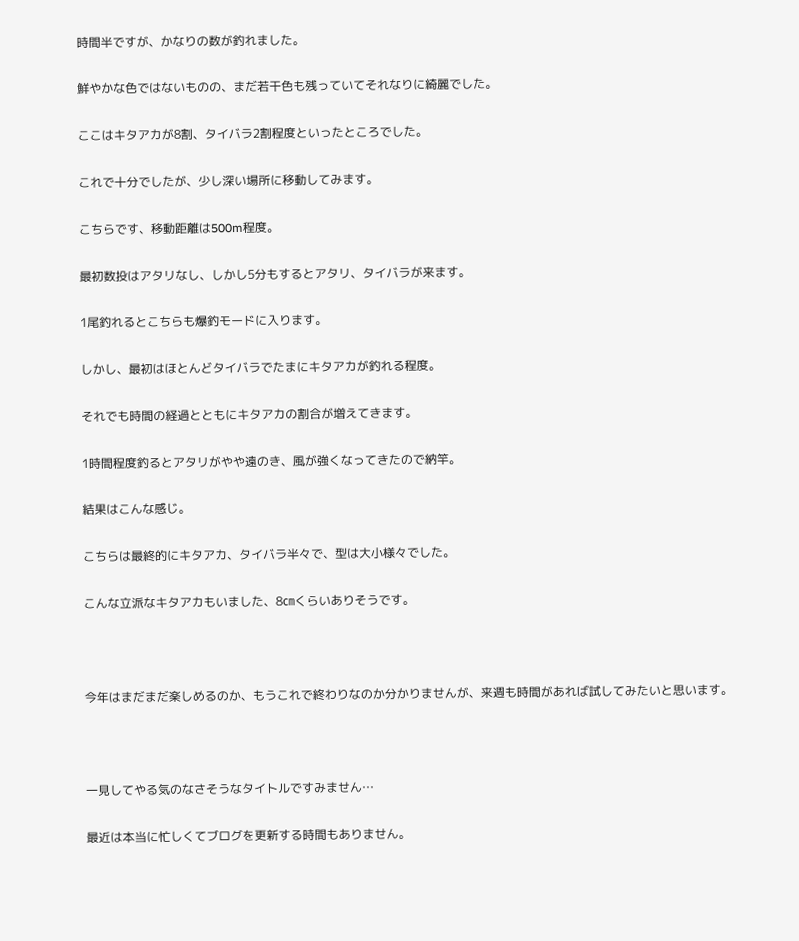時間半ですが、かなりの数が釣れました。

鮮やかな色ではないものの、まだ若干色も残っていてそれなりに綺麗でした。

ここはキタアカが8割、タイバラ2割程度といったところでした。

これで十分でしたが、少し深い場所に移動してみます。

こちらです、移動距離は500m程度。

最初数投はアタリなし、しかし5分もするとアタリ、タイバラが来ます。

1尾釣れるとこちらも爆釣モードに入ります。

しかし、最初はほとんどタイバラでたまにキタアカが釣れる程度。

それでも時間の経過とともにキタアカの割合が増えてきます。

1時間程度釣るとアタリがやや遠のき、風が強くなってきたので納竿。

結果はこんな感じ。

こちらは最終的にキタアカ、タイバラ半々で、型は大小様々でした。

こんな立派なキタアカもいました、8㎝くらいありそうです。



今年はまだまだ楽しめるのか、もうこれで終わりなのか分かりませんが、来週も時間があれば試してみたいと思います。



一見してやる気のなさそうなタイトルですみません…

最近は本当に忙しくてブログを更新する時間もありません。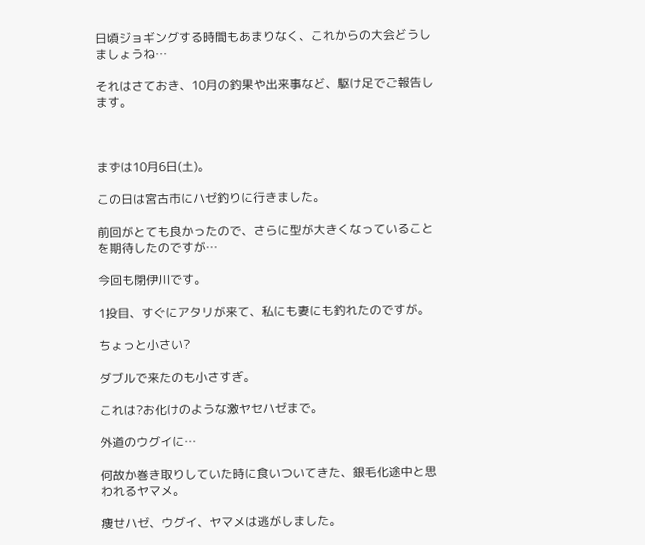日頃ジョギングする時間もあまりなく、これからの大会どうしましょうね…

それはさておき、10月の釣果や出来事など、駆け足でご報告します。



まずは10月6日(土)。

この日は宮古市にハゼ釣りに行きました。

前回がとても良かったので、さらに型が大きくなっていることを期待したのですが…

今回も閉伊川です。

1投目、すぐにアタリが来て、私にも妻にも釣れたのですが。

ちょっと小さい?

ダブルで来たのも小さすぎ。

これは?お化けのような激ヤセハゼまで。

外道のウグイに…

何故か巻き取りしていた時に食いついてきた、銀毛化途中と思われるヤマメ。

痩せハゼ、ウグイ、ヤマメは逃がしました。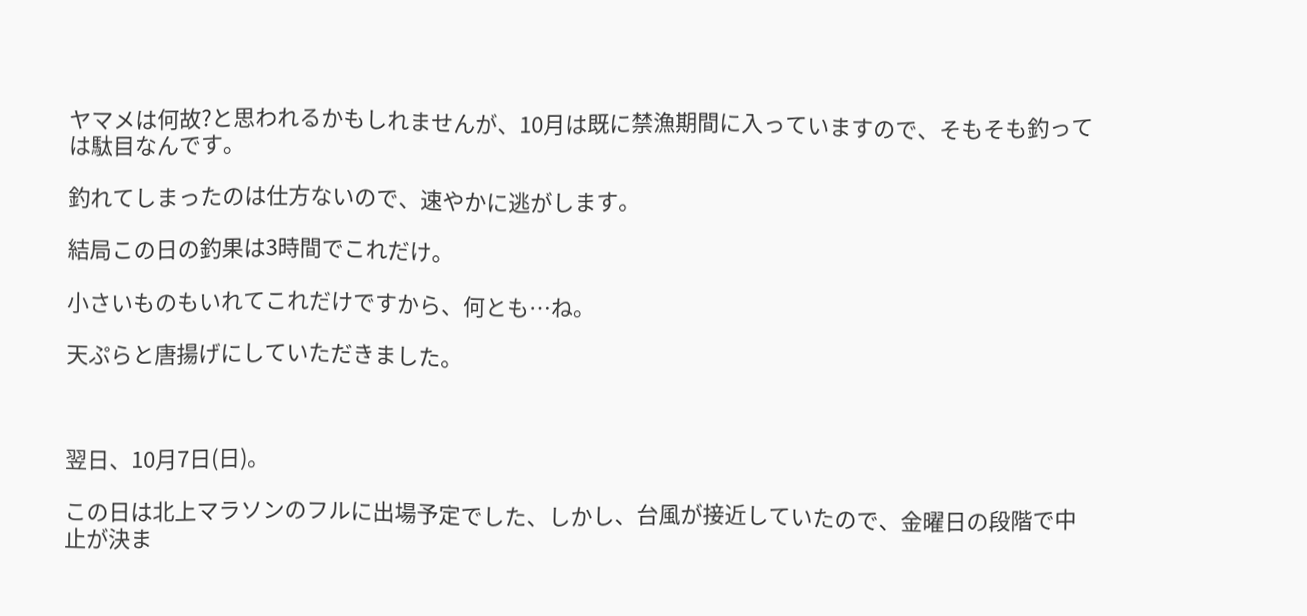ヤマメは何故?と思われるかもしれませんが、10月は既に禁漁期間に入っていますので、そもそも釣っては駄目なんです。

釣れてしまったのは仕方ないので、速やかに逃がします。

結局この日の釣果は3時間でこれだけ。

小さいものもいれてこれだけですから、何とも…ね。

天ぷらと唐揚げにしていただきました。



翌日、10月7日(日)。

この日は北上マラソンのフルに出場予定でした、しかし、台風が接近していたので、金曜日の段階で中止が決ま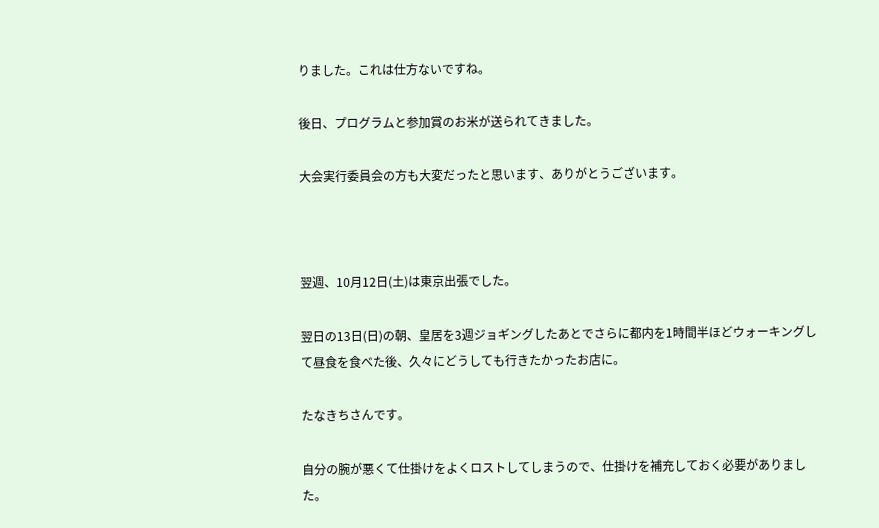りました。これは仕方ないですね。

後日、プログラムと参加賞のお米が送られてきました。

大会実行委員会の方も大変だったと思います、ありがとうございます。



翌週、10月12日(土)は東京出張でした。

翌日の13日(日)の朝、皇居を3週ジョギングしたあとでさらに都内を1時間半ほどウォーキングして昼食を食べた後、久々にどうしても行きたかったお店に。

たなきちさんです。

自分の腕が悪くて仕掛けをよくロストしてしまうので、仕掛けを補充しておく必要がありました。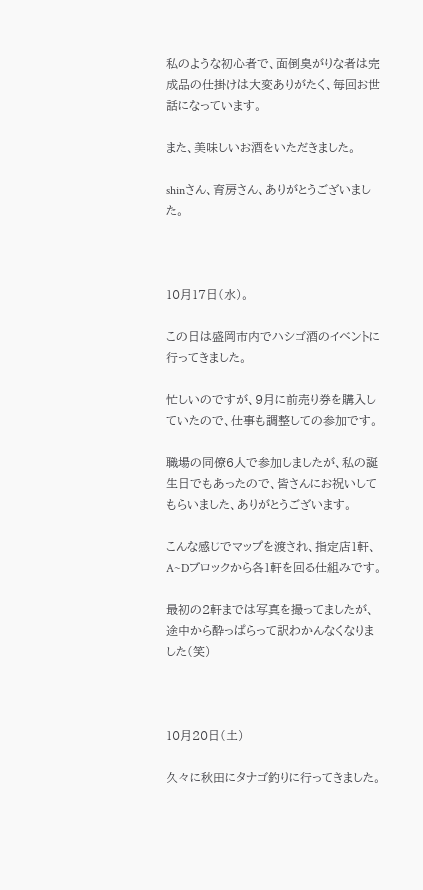私のような初心者で、面倒臭がりな者は完成品の仕掛けは大変ありがたく、毎回お世話になっています。

また、美味しいお酒をいただきました。

shinさん、育房さん、ありがとうございました。



10月17日(水)。

この日は盛岡市内でハシゴ酒のイベントに行ってきました。

忙しいのですが、9月に前売り券を購入していたので、仕事も調整しての参加です。

職場の同僚6人で参加しましたが、私の誕生日でもあったので、皆さんにお祝いしてもらいました、ありがとうございます。

こんな感じでマップを渡され、指定店1軒、A~Dブロックから各1軒を回る仕組みです。

最初の2軒までは写真を撮ってましたが、途中から酔っぱらって訳わかんなくなりました(笑)



10月20日(土)

久々に秋田にタナゴ釣りに行ってきました。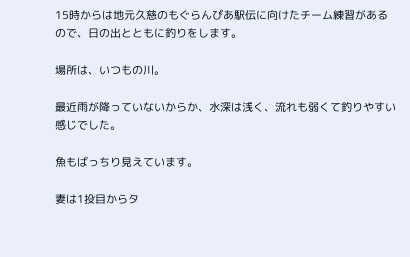15時からは地元久慈のもぐらんぴあ駅伝に向けたチーム練習があるので、日の出とともに釣りをします。

場所は、いつもの川。

最近雨が降っていないからか、水深は浅く、流れも弱くて釣りやすい感じでした。

魚もばっちり見えています。

妻は1投目からタ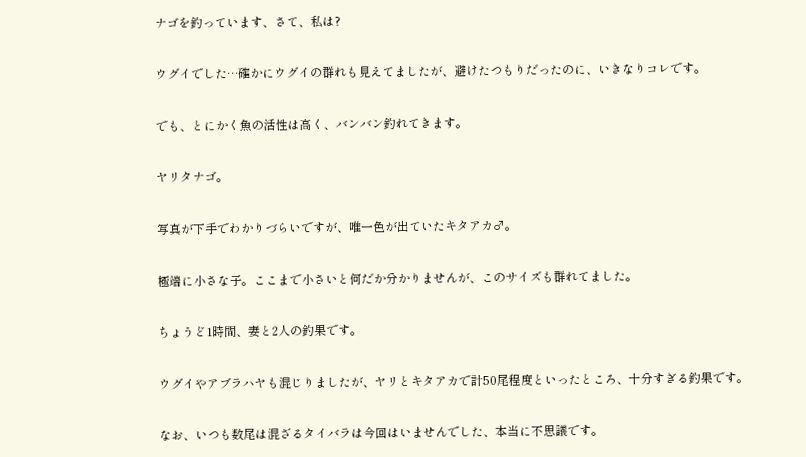ナゴを釣っています、さて、私は?

ウグイでした…確かにウグイの群れも見えてましたが、避けたつもりだったのに、いきなりコレです。

でも、とにかく魚の活性は高く、バンバン釣れてきます。

ヤリタナゴ。

写真が下手でわかりづらいですが、唯一色が出ていたキタアカ♂。

極端に小さな子。ここまで小さいと何だか分かりませんが、このサイズも群れてました。

ちょうど1時間、妻と2人の釣果です。

ウグイやアブラハヤも混じりましたが、ヤリとキタアカで計50尾程度といったところ、十分すぎる釣果です。

なお、いつも数尾は混ざるタイバラは今回はいませんでした、本当に不思議です。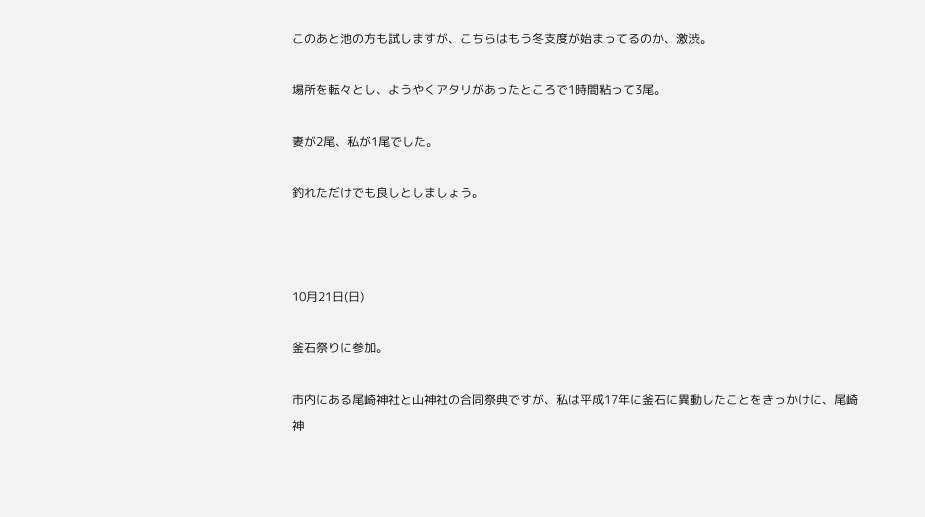このあと池の方も試しますが、こちらはもう冬支度が始まってるのか、激渋。

場所を転々とし、ようやくアタリがあったところで1時間粘って3尾。

妻が2尾、私が1尾でした。

釣れただけでも良しとしましょう。



10月21日(日)

釜石祭りに参加。

市内にある尾崎神社と山神社の合同祭典ですが、私は平成17年に釜石に異動したことをきっかけに、尾崎神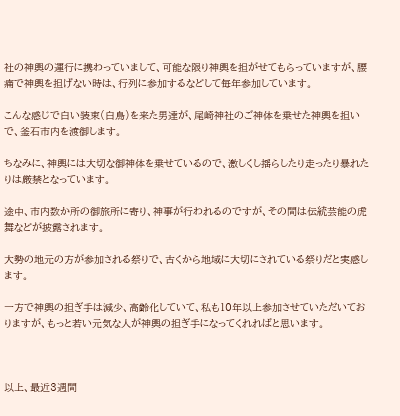社の神輿の運行に携わっていまして、可能な限り神輿を担がせてもらっていますが、腰痛で神輿を担げない時は、行列に参加するなどして毎年参加しています。

こんな感じで白い装束(白鳥)を来た男達が、尾崎神社のご神体を乗せた神輿を担いで、釜石市内を渡御します。

ちなみに、神輿には大切な御神体を乗せているので、激しくし揺らしたり走ったり暴れたりは厳禁となっています。

途中、市内数か所の御旅所に寄り、神事が行われるのですが、その間は伝統芸能の虎舞などが披露されます。

大勢の地元の方が参加される祭りで、古くから地域に大切にされている祭りだと実感します。

一方で神輿の担ぎ手は減少、高齢化していて、私も10年以上参加させていただいておりますが、もっと若い元気な人が神輿の担ぎ手になってくれればと思います。



以上、最近3週間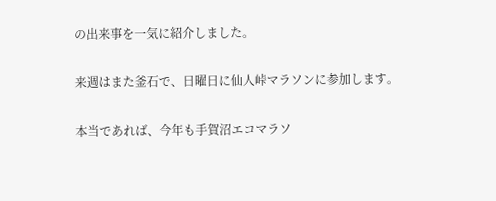の出来事を一気に紹介しました。

来週はまた釜石で、日曜日に仙人峠マラソンに参加します。

本当であれば、今年も手賀沼エコマラソ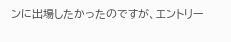ンに出場したかったのですが、エントリー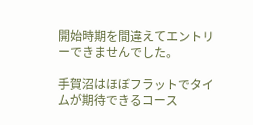開始時期を間違えてエントリーできませんでした。

手賀沼はほぼフラットでタイムが期待できるコース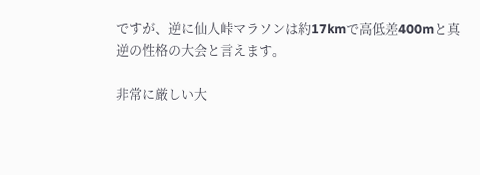ですが、逆に仙人峠マラソンは約17kmで高低差400mと真逆の性格の大会と言えます。

非常に厳しい大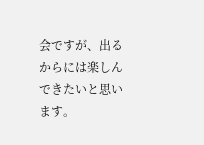会ですが、出るからには楽しんできたいと思います。